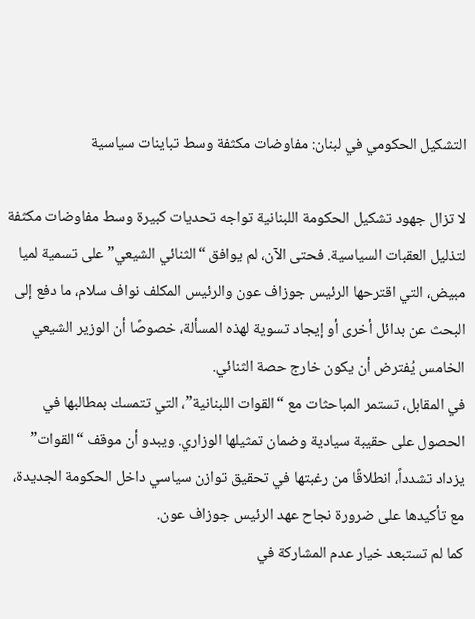التشكيل الحكومي في لبنان: مفاوضات مكثفة وسط تباينات سياسية

لا تزال جهود تشكيل الحكومة اللبنانية تواجه تحديات كبيرة وسط مفاوضات مكثفة لتذليل العقبات السياسية. فحتى الآن، لم يوافق “الثنائي الشيعي” على تسمية لميا مبيض، التي اقترحها الرئيس جوزاف عون والرئيس المكلف نواف سلام، ما دفع إلى البحث عن بدائل أخرى أو إيجاد تسوية لهذه المسألة، خصوصًا أن الوزير الشيعي الخامس يُفترض أن يكون خارج حصة الثنائي.
في المقابل، تستمر المباحثات مع “القوات اللبنانية”، التي تتمسك بمطالبها في الحصول على حقيبة سيادية وضمان تمثيلها الوزاري. ويبدو أن موقف “القوات” يزداد تشدداً، انطلاقًا من رغبتها في تحقيق توازن سياسي داخل الحكومة الجديدة، مع تأكيدها على ضرورة نجاح عهد الرئيس جوزاف عون.
كما لم تستبعد خيار عدم المشاركة في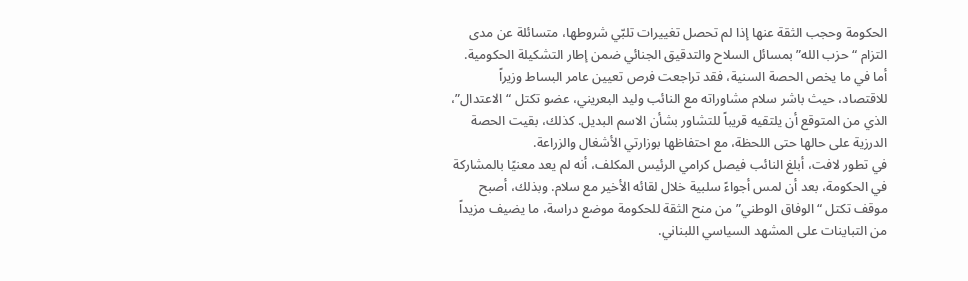الحكومة وحجب الثقة عنها إذا لم تحصل تغييرات تلبّي شروطها، متسائلة عن مدى التزام “حزب الله” بمسائل السلاح والتدقيق الجنائي ضمن إطار التشكيلة الحكومية.
أما في ما يخص الحصة السنية، فقد تراجعت فرص تعيين عامر البساط وزيراً للاقتصاد، حيث باشر سلام مشاوراته مع النائب وليد البعريني، عضو تكتل “الاعتدال”، الذي من المتوقع أن يلتقيه قريباً للتشاور بشأن الاسم البديل. كذلك، بقيت الحصة الدرزية على حالها حتى اللحظة، مع احتفاظها بوزارتي الأشغال والزراعة.
في تطور لافت، أبلغ النائب فيصل كرامي الرئيس المكلف، أنه لم يعد معنيًا بالمشاركة في الحكومة، بعد أن لمس أجواءً سلبية خلال لقائه الأخير مع سلام. وبذلك، أصبح موقف تكتل “الوفاق الوطني” من منح الثقة للحكومة موضع دراسة، ما يضيف مزيداً من التباينات على المشهد السياسي اللبناني.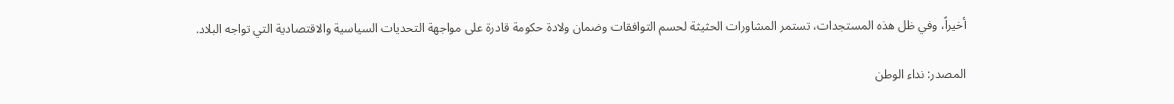أخيراً، وفي ظل هذه المستجدات، تستمر المشاورات الحثيثة لحسم التوافقات وضمان ولادة حكومة قادرة على مواجهة التحديات السياسية والاقتصادية التي تواجه البلاد.

المصدر: نداء الوطن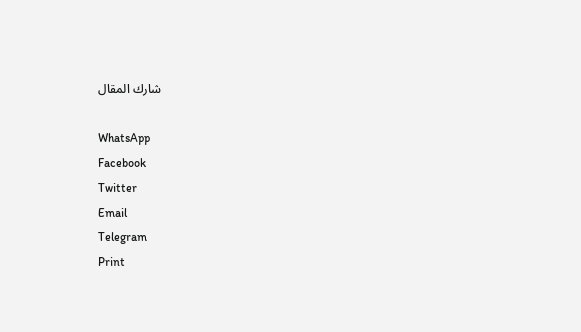شارك المقال

WhatsApp
Facebook
Twitter
Email
Telegram
Print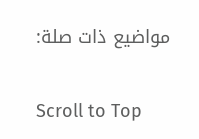مواضيع ذات صلة:

Scroll to Top